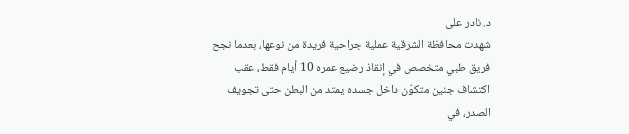د. نادر على
شهدت محافظة الشرقية عملية جراحية فريدة من نوعها، بعدما نجح فريق طبي متخصص في إنقاذ رضيع عمره 10 أيام فقط، عقب اكتشاف جنين متكوّن داخل جسده يمتد من البطن حتى تجويف الصدر، في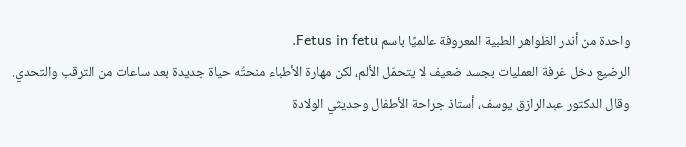واحدة من أندر الظواهر الطبية المعروفة عالميًا باسم Fetus in fetu.
الرضيع دخل غرفة العمليات بجسد ضعيف لا يتحمّل الألم، لكن مهارة الأطباء منحتُه حياة جديدة بعد ساعات من الترقب والتحدي.
وقال الدكتور عبدالرازق يوسف، أستاذ جراحة الأطفال وحديثي الولادة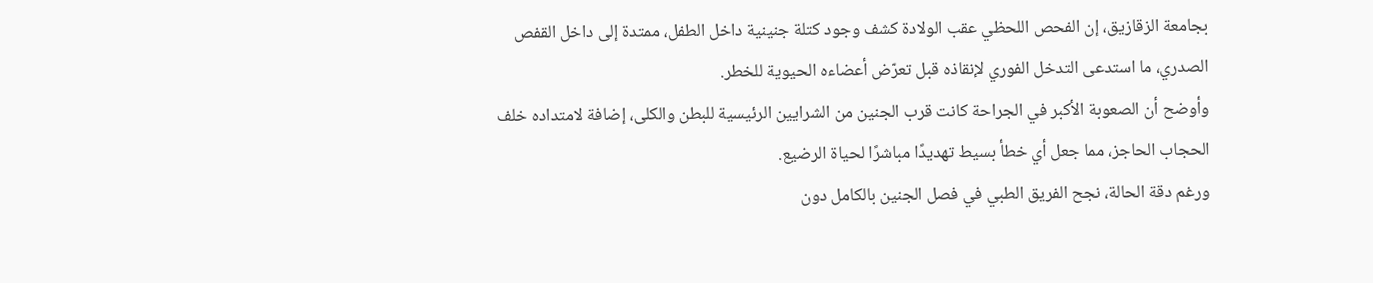بجامعة الزقازيق، إن الفحص اللحظي عقب الولادة كشف وجود كتلة جنينية داخل الطفل، ممتدة إلى داخل القفص الصدري، ما استدعى التدخل الفوري لإنقاذه قبل تعرّض أعضاءه الحيوية للخطر.
وأوضح أن الصعوبة الأكبر في الجراحة كانت قرب الجنين من الشرايين الرئيسية للبطن والكلى، إضافة لامتداده خلف الحجاب الحاجز، مما جعل أي خطأ بسيط تهديدًا مباشرًا لحياة الرضيع.
ورغم دقة الحالة، نجح الفريق الطبي في فصل الجنين بالكامل دون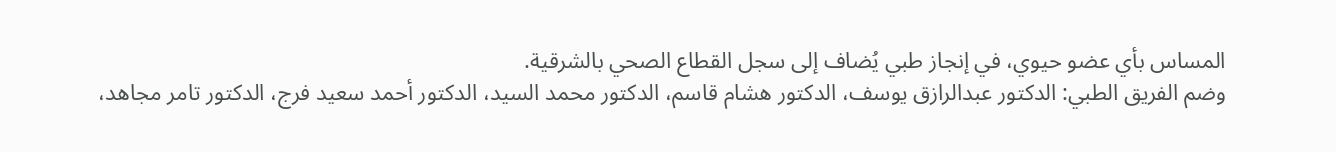المساس بأي عضو حيوي، في إنجاز طبي يُضاف إلى سجل القطاع الصحي بالشرقية.
وضم الفريق الطبي: الدكتور عبدالرازق يوسف، الدكتور هشام قاسم، الدكتور محمد السيد، الدكتور أحمد سعيد فرج، الدكتور تامر مجاهد،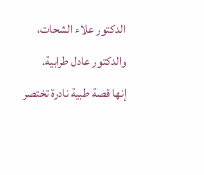الدكتور علاء الشحات، والدكتور عادل طرابية.
إنها قصة طبية نادرة تختصر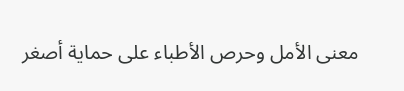معنى الأمل وحرص الأطباء على حماية أصغر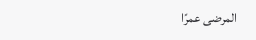المرضى عمرًا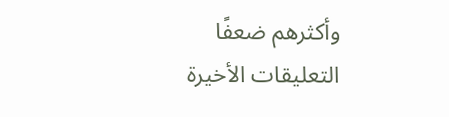وأكثرهم ضعفًا
التعليقات الأخيرة